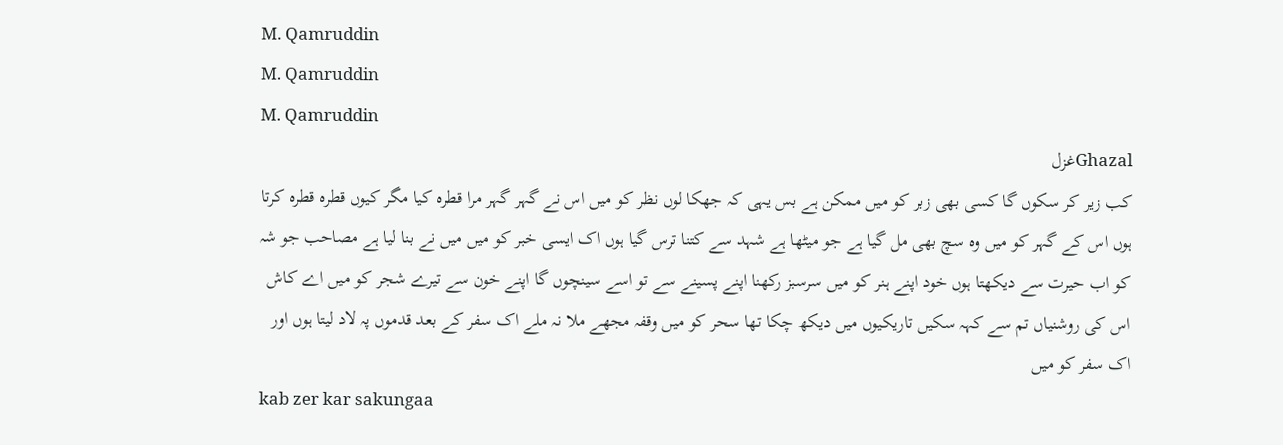M. Qamruddin
M. Qamruddin
M. Qamruddin
Ghazalغزل
کب زیر کر سکوں گا کسی بھی زبر کو میں ممکن ہے بس یہی کہ جھکا لوں نظر کو میں اس نے گہر گہر مرا قطرہ کیا مگر کیوں قطرہ قطرہ کرتا ہوں اس کے گہر کو میں وہ سچ بھی مل گیا ہے جو میٹھا ہے شہد سے کتنا ترس گیا ہوں اک ایسی خبر کو میں میں نے بنا لیا ہے مصاحب جو شہ کو اب حیرت سے دیکھتا ہوں خود اپنے ہنر کو میں سرسبز رکھنا اپنے پسینے سے تو اسے سینچوں گا اپنے خون سے تیرے شجر کو میں اے کاش اس کی روشنیاں تم سے کہہ سکیں تاریکیوں میں دیکھ چکا تھا سحر کو میں وقفہ مجھے ملا نہ ملے اک سفر کے بعد قدموں پہ لاد لیتا ہوں اور اک سفر کو میں
kab zer kar sakungaa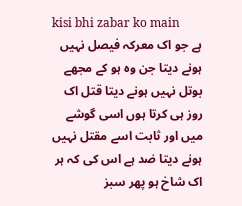kisi bhi zabar ko main
ہے جو اک معرکہ فیصل نہیں ہونے دیتا جن وہ ہو کے مجھے بوتل نہیں ہونے دیتا قتل اک روز ہی کرتا ہوں اسی گوشے میں اور ثابت اسے مقتل نہیں ہونے دیتا ضد ہے اس کی کہ ہر اک شاخ ہو پھر سبز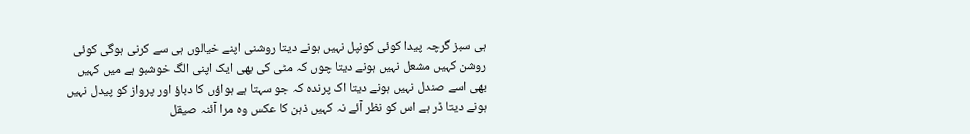ہی سبز گرچہ پیدا کوئی کونپل نہیں ہونے دیتا روشنی اپنے خیالوں ہی سے کرنی ہوگی کوئی روشن کہیں مشعل نہیں ہونے دیتا چوں کہ مٹی کی بھی ایک اپنی الگ خوشبو ہے میں کہیں بھی اسے صندل نہیں ہونے دیتا اک پرندہ کہ جو سہتا ہے ہواؤں کا دباؤ اور پرواز کو پیدل نہیں ہونے دیتا ڈر ہے اس کو نظر آئے نہ کہیں ذہن کا عکس وہ مرا آئنہ صیقل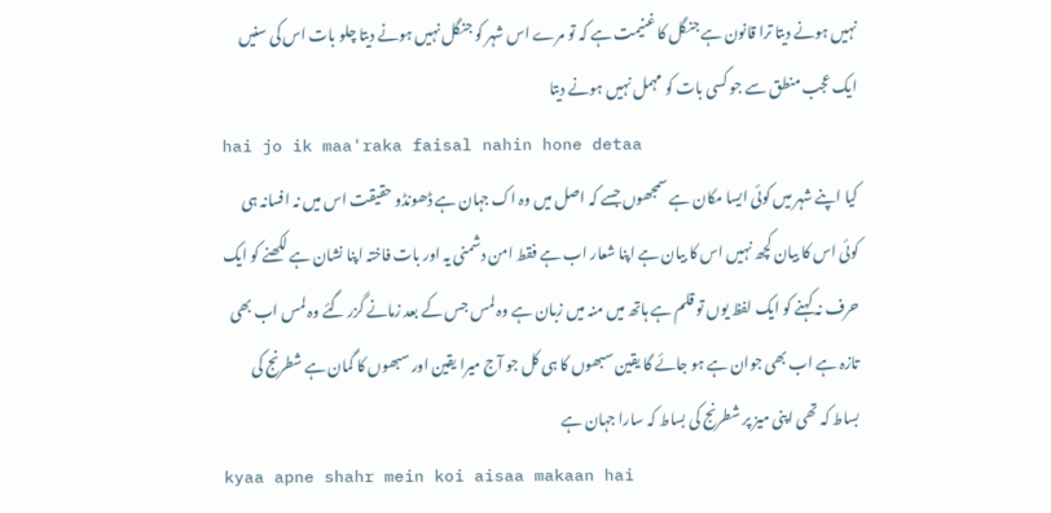نہیں ہونے دیتا ترا قانون ہے جنگل کا غنیمت ہے کہ تو مرے اس شہر کو جنگل نہیں ہونے دیتا چلو بات اس کی سنیں ایک عجب منطق سے جو کسی بات کو مہمل نہیں ہونے دیتا
hai jo ik maa'raka faisal nahin hone detaa
کیا اپنے شہر میں کوئی ایسا مکان ہے سمجھوں جسے کہ اصل میں وہ اک جہان ہے ڈھونڈو حقیقت اس میں نہ افسانہ ہی کوئی اس کا بیان کچھ نہیں اس کا بیان ہے اپنا شعار اب ہے فقط امن دشمنی یہ اور بات فاختہ اپنا نشان ہے لکھنے کو ایک حرف نہ کہنے کو ایک لفظ یوں تو قلم ہے ہاتھ میں منہ میں زبان ہے وہ لمس جس کے بعد زمانے گزر گئے وہ لمس اب بھی تازہ ہے اب بھی جوان ہے ہو جائے گا یقین سبھوں کا ہی کل جو آج میرا یقین اور سبھوں کا گمان ہے شطرنج کی بساط کہ تھی اپنی میز پر شطرنج کی بساط کہ سارا جہان ہے
kyaa apne shahr mein koi aisaa makaan hai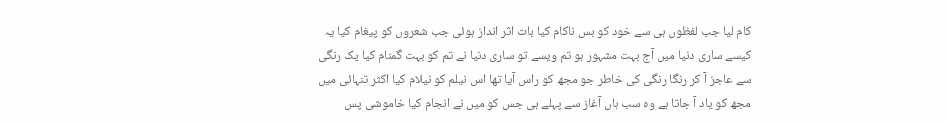کام لیا جب لفظوں ہی سے خود کو بس ناکام کیا بات اثر انداز ہوئی جب شعروں کو پیغام کیا یہ کیسے ساری دنیا میں آج بہت مشہور ہو تم ویسے تو ساری دنیا نے تم کو بہت گمنام کیا یک رنگی سے عاجز آ کر رنگا رنگی کی خاطر جو مجھ کو راس آیا تھا اس نیلم کو نیلام کیا اکثر تنہائی میں مجھ کو یاد آ جاتا ہے وہ سب ہاں آغاز سے پہلے ہی جس کو میں نے انجام کیا خاموشی پس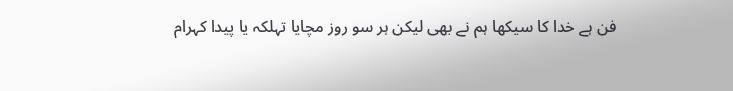فن ہے خدا کا سیکھا ہم نے بھی لیکن ہر سو روز مچایا تہلکہ یا پیدا کہرام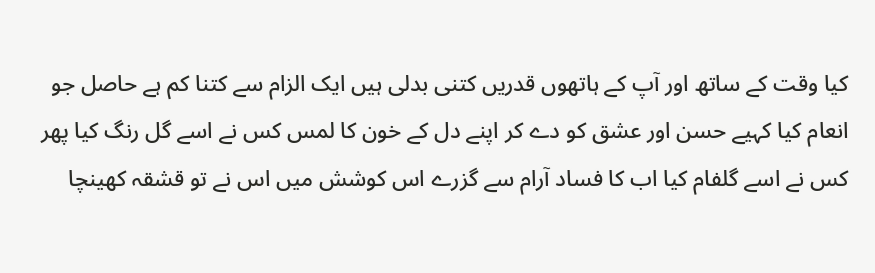کیا وقت کے ساتھ اور آپ کے ہاتھوں قدریں کتنی بدلی ہیں ایک الزام سے کتنا کم ہے حاصل جو انعام کیا کہیے حسن اور عشق کو دے کر اپنے دل کے خون کا لمس کس نے اسے گل رنگ کیا پھر کس نے اسے گلفام کیا اب کا فساد آرام سے گزرے اس کوشش میں اس نے تو قشقہ کھینچا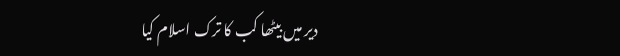دیر میں بیٹھا کب کا ترک اسلام کیا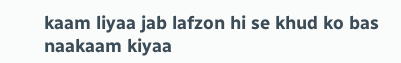kaam liyaa jab lafzon hi se khud ko bas naakaam kiyaa